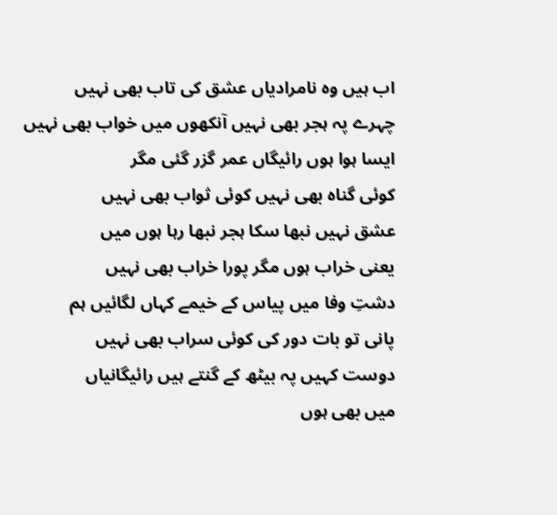اب ہیں وہ نامرادیاں عشق کی تاب بھی نہیں
چہرے پہ ہجر بھی نہیں آنکھوں میں خواب بھی نہیں
ایسا ہوا ہوں رائیگاں عمر گزر گئی مگر
کوئی گناہ بھی نہیں کوئی ثواب بھی نہیں
عشق نہیں نبھا سکا ہجر نبھا رہا ہوں میں
یعنی خراب ہوں مگر پورا خراب بھی نہیں
دشتِ وفا میں پیاس کے خیمے کہاں لگائیں ہم
پانی تو بات دور کی کوئی سراب بھی نہیں
دوست کہیں پہ بیٹھ کے گنتے ہیں رائیگانیاں
میں بھی ہوں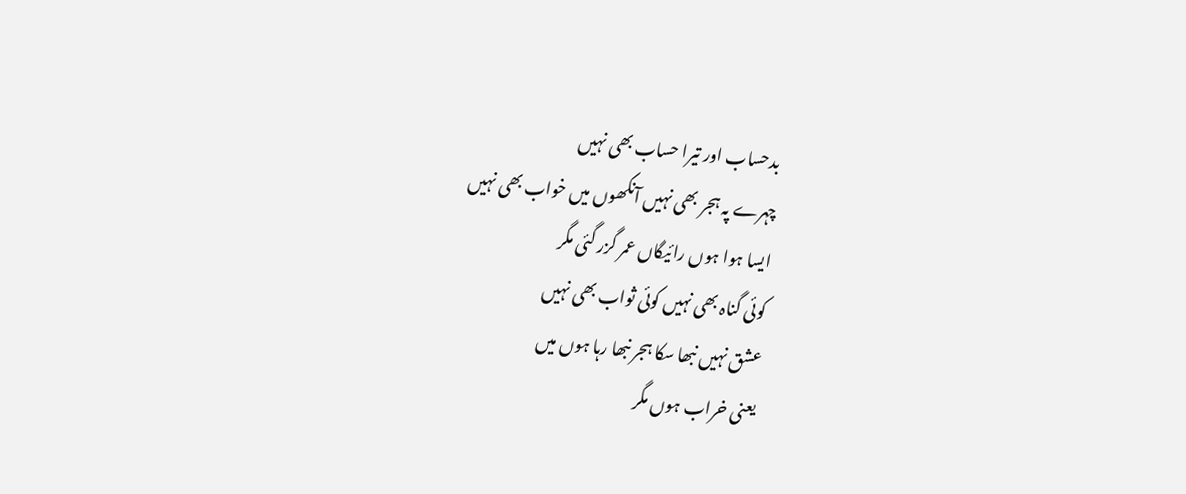بدحساب اور تیرا حساب بھی نہیں
چہرے پہ ہجر بھی نہیں آنکھوں میں خواب بھی نہیں
ایسا ہوا ہوں رائیگاں عمر گزر گئی مگر
کوئی گناہ بھی نہیں کوئی ثواب بھی نہیں
عشق نہیں نبھا سکا ہجر نبھا رہا ہوں میں
یعنی خراب ہوں مگر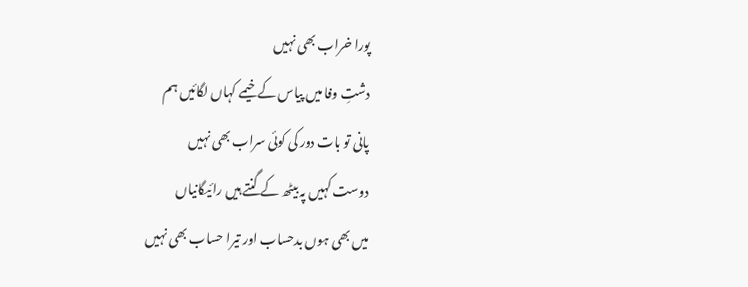پورا خراب بھی نہیں
دشتِ وفا میں پیاس کے خیمے کہاں لگائیں ہم
پانی تو بات دور کی کوئی سراب بھی نہیں
دوست کہیں پہ بیٹھ کے گنتے ہیں رائیگانیاں
میں بھی ہوں بدحساب اور تیرا حساب بھی نہیں